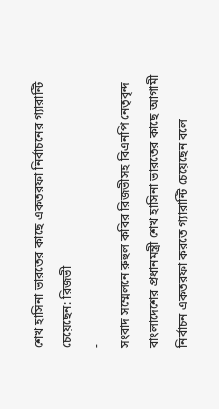শেখ হাসিনা ভারতের কাছে একতরফা নির্বাচনের গ্যারান্টি চেয়েছেন: রিজভী
-
সংবাদ সম্মেলনে রুহুল কবির রিজভীসহ বিএনপি নেতৃবৃন্দ
বাংলাদেশের প্রধানমন্ত্রী শেখ হাসিনা ভারতের কাছে আগামী নির্বাচন একতরফা করতে গ্যারান্টি চেয়েছেন বলে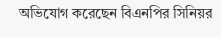অভিযোগ করেছেন বিএনপির সিনিয়র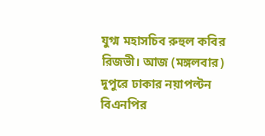যুগ্ম মহাসচিব রুহুল কবির রিজভী। আজ (মঙ্গলবার) দুপুরে ঢাকার নয়াপল্টন বিএনপির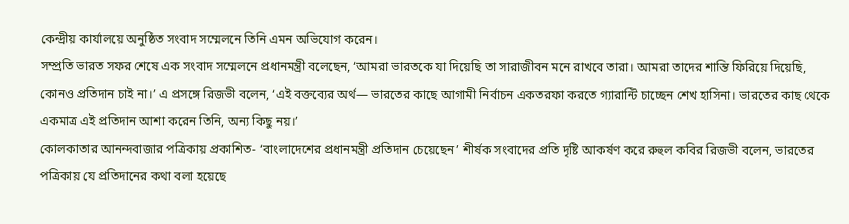কেন্দ্রীয় কার্যালয়ে অনুষ্ঠিত সংবাদ সম্মেলনে তিনি এমন অভিযোগ করেন।
সম্প্রতি ভারত সফর শেষে এক সংবাদ সম্মেলনে প্রধানমন্ত্রী বলেছেন, ‘আমরা ভারতকে যা দিয়েছি তা সারাজীবন মনে রাখবে তারা। আমরা তাদের শান্তি ফিরিয়ে দিয়েছি, কোনও প্রতিদান চাই না।’ এ প্রসঙ্গে রিজভী বলেন, ‘এই বক্তব্যের অর্থ— ভারতের কাছে আগামী নির্বাচন একতরফা করতে গ্যারান্টি চাচ্ছেন শেখ হাসিনা। ভারতের কাছ থেকে একমাত্র এই প্রতিদান আশা করেন তিনি, অন্য কিছু নয়।’
কোলকাতার আনন্দবাজার পত্রিকায় প্রকাশিত- ‘বাংলাদেশের প্রধানমন্ত্রী প্রতিদান চেয়েছেন’ শীর্ষক সংবাদের প্রতি দৃষ্টি আকর্ষণ করে রুহুল কবির রিজভী বলেন, ভারতের পত্রিকায় যে প্রতিদানের কথা বলা হয়েছে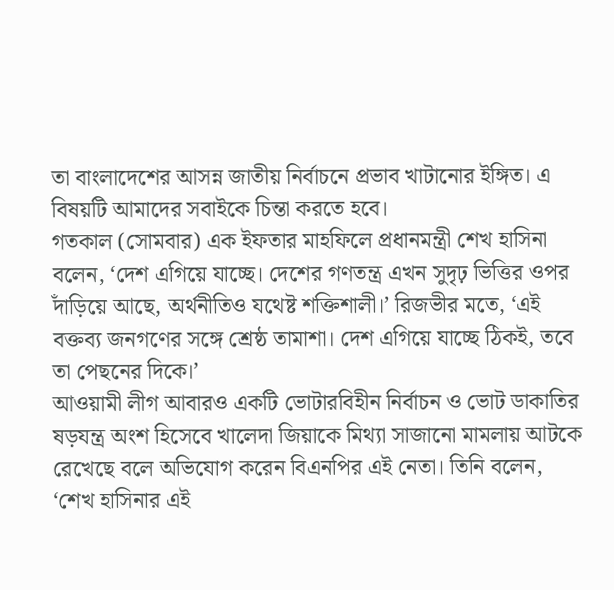তা বাংলাদেশের আসন্ন জাতীয় নির্বাচনে প্রভাব খাটানোর ইঙ্গিত। এ বিষয়টি আমাদের সবাইকে চিন্তা করতে হবে।
গতকাল (সোমবার) এক ইফতার মাহফিলে প্রধানমন্ত্রী শেখ হাসিনা বলেন, ‘দেশ এগিয়ে যাচ্ছে। দেশের গণতন্ত্র এখন সুদৃঢ় ভিত্তির ওপর দাঁড়িয়ে আছে, অর্থনীতিও যথেষ্ট শক্তিশালী।’ রিজভীর মতে, ‘এই বক্তব্য জনগণের সঙ্গে শ্রেষ্ঠ তামাশা। দেশ এগিয়ে যাচ্ছে ঠিকই, তবে তা পেছনের দিকে।’
আওয়ামী লীগ আবারও একটি ভোটারবিহীন নির্বাচন ও ভোট ডাকাতির ষড়যন্ত্র অংশ হিসেবে খালেদা জিয়াকে মিথ্যা সাজানো মামলায় আটকে রেখেছে বলে অভিযোগ করেন বিএনপির এই নেতা। তিনি বলেন, ‘শেখ হাসিনার এই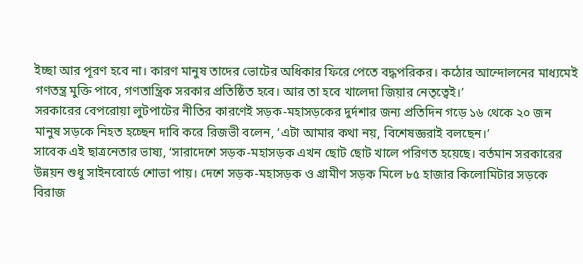ইচ্ছা আর পূরণ হবে না। কারণ মানুষ তাদের ভোটের অধিকার ফিরে পেতে বদ্ধপরিকর। কঠোর আন্দোলনের মাধ্যমেই গণতন্ত্র মুক্তি পাবে, গণতান্ত্রিক সরকার প্রতিষ্ঠিত হবে। আর তা হবে খালেদা জিয়ার নেতৃত্বেই।’
সরকারের বেপরোয়া লুটপাটের নীতির কারণেই সড়ক-মহাসড়কের দুর্দশার জন্য প্রতিদিন গড়ে ১৬ থেকে ২০ জন মানুষ সড়কে নিহত হচ্ছেন দাবি করে রিজভী বলেন, ‘এটা আমার কথা নয়, বিশেষজ্ঞরাই বলছেন।’
সাবেক এই ছাত্রনেতার ভাষ্য, ‘সারাদেশে সড়ক-মহাসড়ক এখন ছোট ছোট খালে পরিণত হয়েছে। বর্তমান সরকারের উন্নয়ন শুধু সাইনবোর্ডে শোভা পায়। দেশে সড়ক-মহাসড়ক ও গ্রামীণ সড়ক মিলে ৮৫ হাজার কিলোমিটার সড়কে বিরাজ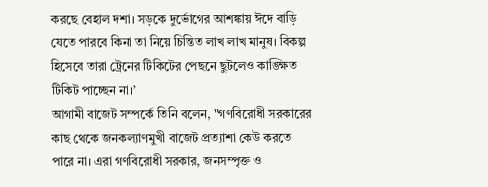করছে বেহাল দশা। সড়কে দুর্ভোগের আশঙ্কায় ঈদে বাড়ি যেতে পারবে কিনা তা নিয়ে চিন্তিত লাখ লাখ মানুষ। বিকল্প হিসেবে তারা ট্রেনের টিকিটের পেছনে ছুটলেও কাঙ্ক্ষিত টিকিট পাচ্ছেন না।’
আগামী বাজেট সম্পর্কে তিনি বলেন, "গণবিরোধী সরকারের কাছ থেকে জনকল্যাণমুখী বাজেট প্রত্যাশা কেউ করতে পারে না। এরা গণবিরোধী সরকার, জনসম্পৃক্ত ও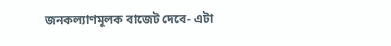জনকল্যাণমূলক বাজেট দেবে- এটা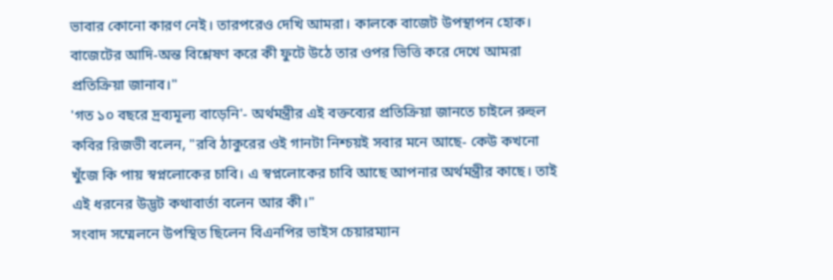ভাবার কোনো কারণ নেই। তারপরেও দেখি আমরা। কালকে বাজেট উপস্থাপন হোক। বাজেটের আদি-অন্ত বিশ্লেষণ করে কী ফুটে উঠে তার ওপর ভিত্তি করে দেখে আমরা প্রতিক্রিয়া জানাব।"
'গত ১০ বছরে দ্রব্যমূল্য বাড়েনি'- অর্থমন্ত্রীর এই বক্তব্যের প্রতিক্রিয়া জানতে চাইলে রুহুল কবির রিজভী বলেন, "রবি ঠাকুরের ওই গানটা নিশ্চয়ই সবার মনে আছে- কেউ কখনো খুঁজে কি পায় স্বপ্নলোকের চাবি। এ স্বপ্নলোকের চাবি আছে আপনার অর্থমন্ত্রীর কাছে। তাই এই ধরনের উদ্ভট কথাবার্তা বলেন আর কী।"
সংবাদ সম্মেলনে উপস্থিত ছিলেন বিএনপির ভাইস চেয়ারম্যান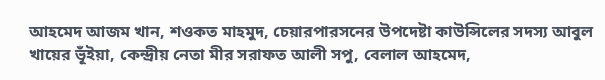আহমেদ আজম খান, শওকত মাহমুদ, চেয়ারপারসনের উপদেষ্টা কাউন্সিলের সদস্য আবুল খায়ের ভূঁইয়া, কেন্দ্রীয় নেতা মীর সরাফত আলী সপু, বেলাল আহমেদ,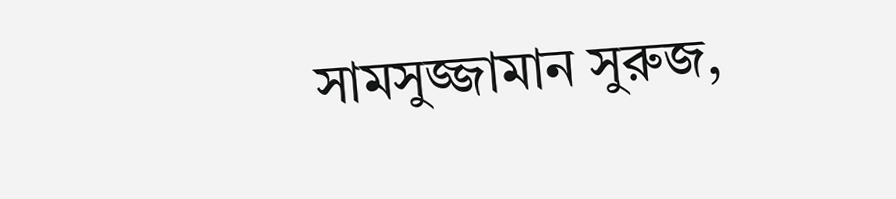সামসুজ্জামান সুরুজ,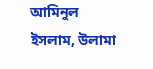আমিনুল ইসলাম, উলামা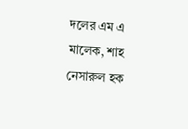দলের এম এ মালেক, শাহ নেসারুল হক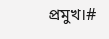প্রমুখ।#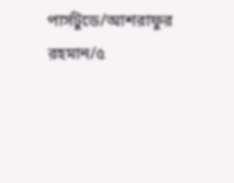পার্সটুডে/আশরাফুর রহমান/৫